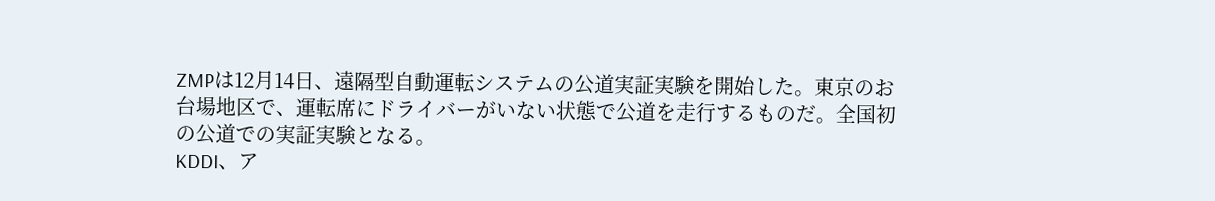ZMPは12月14日、遠隔型自動運転システムの公道実証実験を開始した。東京のお台場地区で、運転席にドライバーがいない状態で公道を走行するものだ。全国初の公道での実証実験となる。
KDDI、ア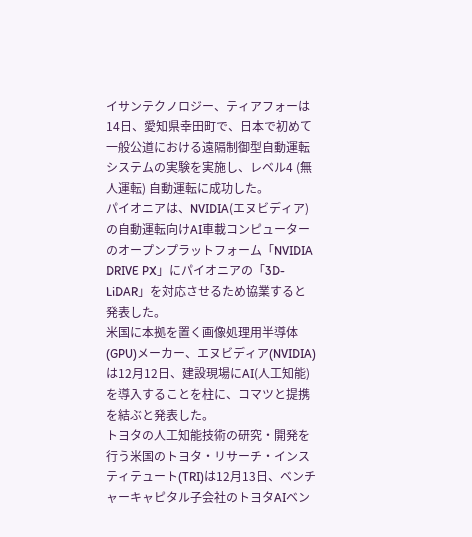イサンテクノロジー、ティアフォーは14日、愛知県幸田町で、日本で初めて一般公道における遠隔制御型自動運転システムの実験を実施し、レベル4 (無人運転) 自動運転に成功した。
パイオニアは、NVIDIA(エヌビディア)の自動運転向けAI車載コンピューターのオープンプラットフォーム「NVIDIA DRIVE PX」にパイオニアの「3D-LiDAR」を対応させるため協業すると発表した。
米国に本拠を置く画像処理用半導体(GPU)メーカー、エヌビディア(NVIDIA)は12月12日、建設現場にAI(人工知能)を導入することを柱に、コマツと提携を結ぶと発表した。
トヨタの人工知能技術の研究・開発を行う米国のトヨタ・リサーチ・インスティテュート(TRI)は12月13日、ベンチャーキャピタル子会社のトヨタAIベン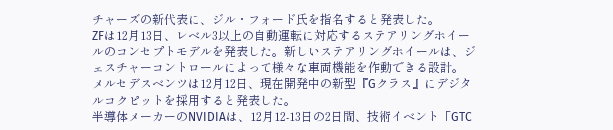チャーズの新代表に、ジル・フォード氏を指名すると発表した。
ZFは12月13日、レベル3以上の自動運転に対応するステアリングホイールのコンセプトモデルを発表した。新しいステアリングホイールは、ジェスチャーコントロールによって様々な車両機能を作動できる設計。
メルセデスベンツは12月12日、現在開発中の新型『Gクラス』にデジタルコクピットを採用すると発表した。
半導体メーカーのNVIDIAは、12月12-13日の2日間、技術イベント「GTC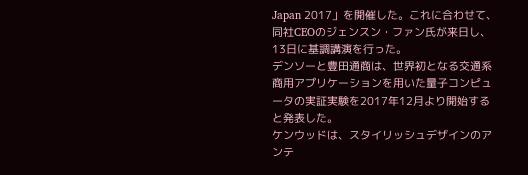Japan 2017」を開催した。これに合わせて、同社CEOのジェンスン・ファン氏が来日し、13日に基調講演を行った。
デンソーと豊田通商は、世界初となる交通系商用アプリケーションを用いた量子コンピュータの実証実験を2017年12月より開始すると発表した。
ケンウッドは、スタイリッシュデザインのアンテ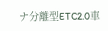ナ分離型ETC2.0車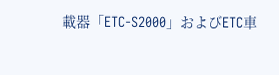載器「ETC-S2000」およびETC車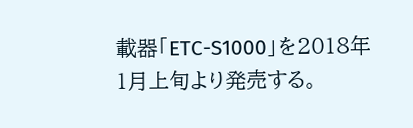載器「ETC-S1000」を2018年1月上旬より発売する。